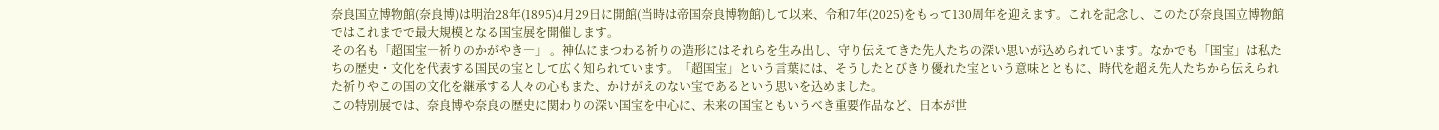奈良国立博物館(奈良博)は明治28年(1895)4月29日に開館(当時は帝国奈良博物館)して以来、令和7年(2025)をもって130周年を迎えます。これを記念し、このたび奈良国立博物館ではこれまでで最大規模となる国宝展を開催します。
その名も「超国宝―祈りのかがやき―」 。神仏にまつわる祈りの造形にはそれらを生み出し、守り伝えてきた先人たちの深い思いが込められています。なかでも「国宝」は私たちの歴史・文化を代表する国民の宝として広く知られています。「超国宝」という言葉には、そうしたとびきり優れた宝という意味とともに、時代を超え先人たちから伝えられた祈りやこの国の文化を継承する人々の心もまた、かけがえのない宝であるという思いを込めました。
この特別展では、奈良博や奈良の歴史に関わりの深い国宝を中心に、未来の国宝ともいうべき重要作品など、日本が世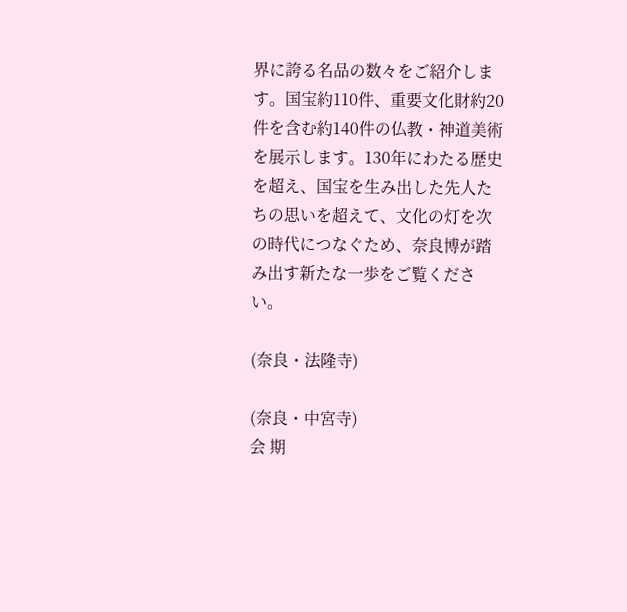界に誇る名品の数々をご紹介します。国宝約110件、重要文化財約20件を含む約140件の仏教・神道美術を展示します。130年にわたる歴史を超え、国宝を生み出した先人たちの思いを超えて、文化の灯を次の時代につなぐため、奈良博が踏み出す新たな一歩をご覧ください。

(奈良・法隆寺)

(奈良・中宮寺)
会 期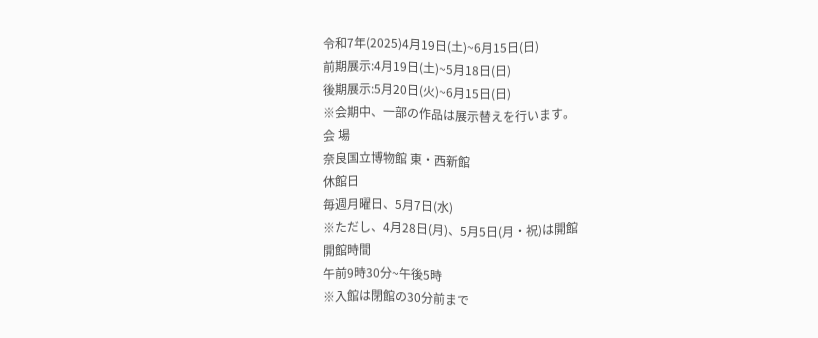令和7年(2025)4月19日(土)~6月15日(日)
前期展示:4月19日(土)~5月18日(日)
後期展示:5月20日(火)~6月15日(日)
※会期中、一部の作品は展示替えを行います。
会 場
奈良国立博物館 東・西新館
休館日
毎週月曜日、5月7日(水)
※ただし、4月28日(月)、5月5日(月・祝)は開館
開館時間
午前9時30分~午後5時
※入館は閉館の30分前まで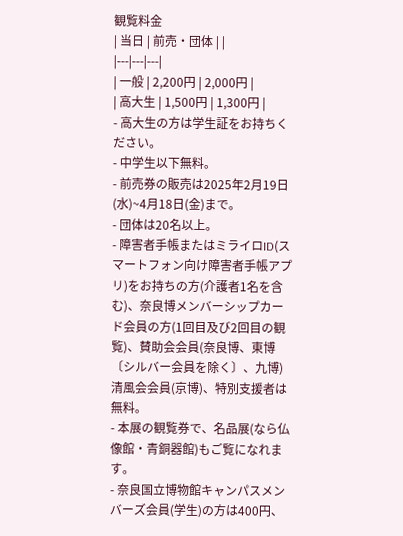観覧料金
| 当日 | 前売・団体 | |
|---|---|---|
| 一般 | 2,200円 | 2,000円 |
| 高大生 | 1,500円 | 1,300円 |
- 高大生の方は学生証をお持ちください。
- 中学生以下無料。
- 前売券の販売は2025年2月19日(水)~4月18日(金)まで。
- 団体は20名以上。
- 障害者手帳またはミライロID(スマートフォン向け障害者手帳アプリ)をお持ちの方(介護者1名を含む)、奈良博メンバーシップカード会員の方(1回目及び2回目の観覧)、賛助会会員(奈良博、東博〔シルバー会員を除く〕、九博)清風会会員(京博)、特別支援者は無料。
- 本展の観覧券で、名品展(なら仏像館・青銅器館)もご覧になれます。
- 奈良国立博物館キャンパスメンバーズ会員(学生)の方は400円、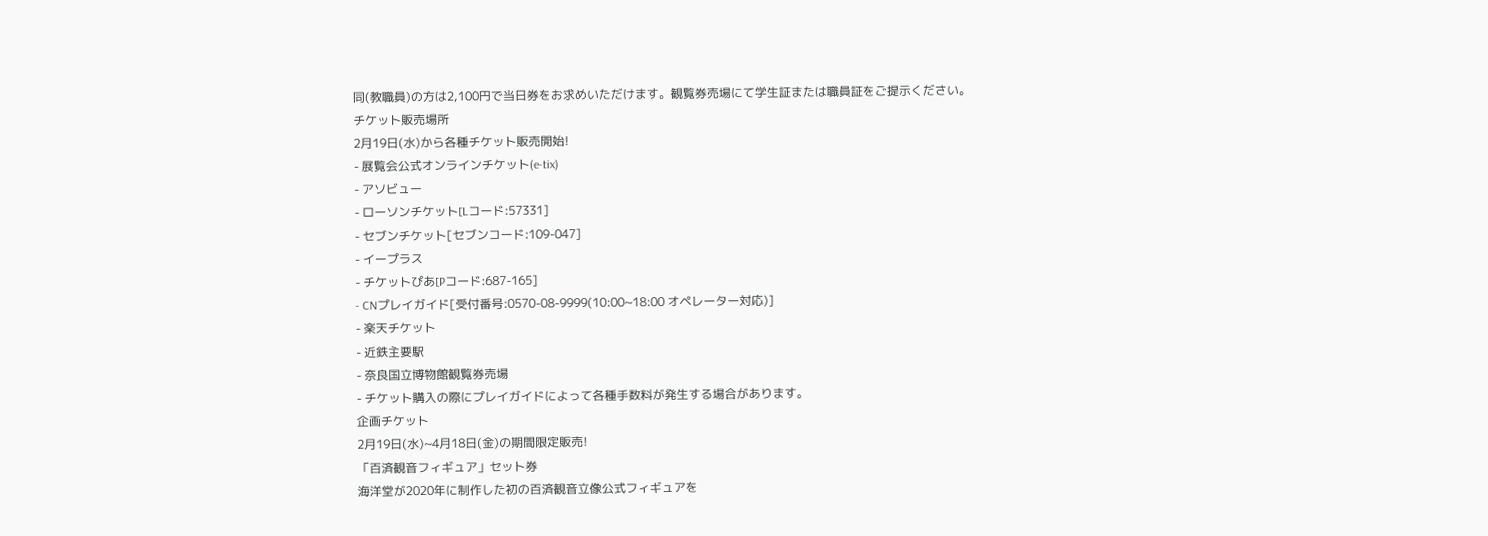同(教職員)の方は2,100円で当日券をお求めいただけます。観覧券売場にて学生証または職員証をご提示ください。
チケット販売場所
2月19日(水)から各種チケット販売開始!
- 展覧会公式オンラインチケット(e-tix)
- アソビュー
- ローソンチケット[Lコード:57331]
- セブンチケット[セブンコード:109-047]
- イープラス
- チケットぴあ[Pコード:687-165]
- CNプレイガイド[受付番号:0570-08-9999(10:00~18:00 オペレーター対応)]
- 楽天チケット
- 近鉄主要駅
- 奈良国立博物館観覧券売場
- チケット購入の際にプレイガイドによって各種手数料が発生する場合があります。
企画チケット
2月19日(水)~4月18日(金)の期間限定販売!
「百済観音フィギュア」セット券
海洋堂が2020年に制作した初の百済観音立像公式フィギュアを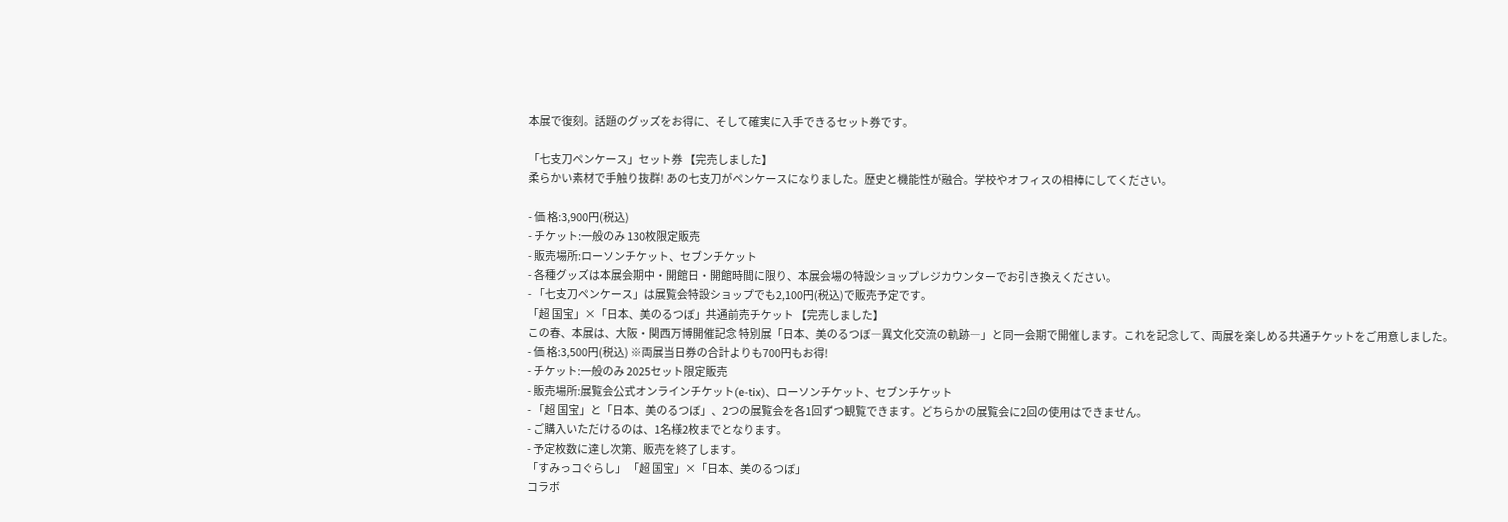本展で復刻。話題のグッズをお得に、そして確実に入手できるセット券です。

「七支刀ペンケース」セット券 【完売しました】
柔らかい素材で手触り抜群! あの七支刀がペンケースになりました。歴史と機能性が融合。学校やオフィスの相棒にしてください。

- 価 格:3,900円(税込)
- チケット:一般のみ 130枚限定販売
- 販売場所:ローソンチケット、セブンチケット
- 各種グッズは本展会期中・開館日・開館時間に限り、本展会場の特設ショップレジカウンターでお引き換えください。
- 「七支刀ペンケース」は展覧会特設ショップでも2,100円(税込)で販売予定です。
「超 国宝」×「日本、美のるつぼ」共通前売チケット 【完売しました】
この春、本展は、大阪・関西万博開催記念 特別展「日本、美のるつぼ―異文化交流の軌跡―」と同一会期で開催します。これを記念して、両展を楽しめる共通チケットをご用意しました。
- 価 格:3,500円(税込) ※両展当日券の合計よりも700円もお得!
- チケット:一般のみ 2025セット限定販売
- 販売場所:展覧会公式オンラインチケット(e-tix)、ローソンチケット、セブンチケット
- 「超 国宝」と「日本、美のるつぼ」、2つの展覧会を各1回ずつ観覧できます。どちらかの展覧会に2回の使用はできません。
- ご購入いただけるのは、1名様2枚までとなります。
- 予定枚数に達し次第、販売を終了します。
「すみっコぐらし」 「超 国宝」×「日本、美のるつぼ」
コラボ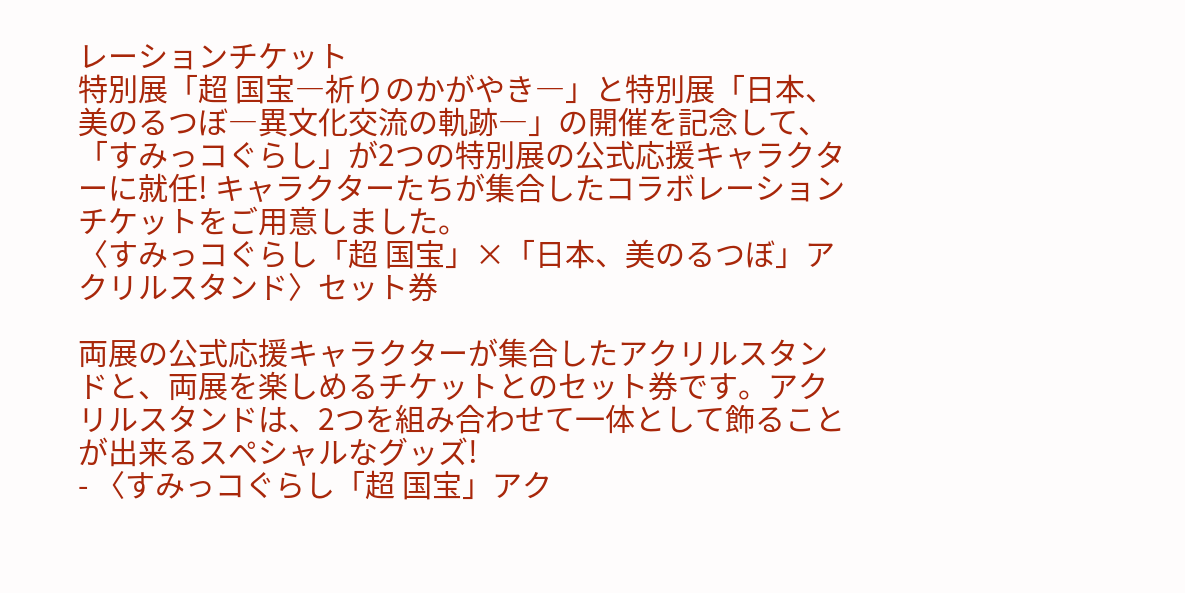レーションチケット
特別展「超 国宝―祈りのかがやき―」と特別展「日本、美のるつぼ―異文化交流の軌跡―」の開催を記念して、「すみっコぐらし」が2つの特別展の公式応援キャラクターに就任! キャラクターたちが集合したコラボレーションチケットをご用意しました。
〈すみっコぐらし「超 国宝」×「日本、美のるつぼ」アクリルスタンド〉セット券

両展の公式応援キャラクターが集合したアクリルスタンドと、両展を楽しめるチケットとのセット券です。アクリルスタンドは、2つを組み合わせて一体として飾ることが出来るスペシャルなグッズ!
- 〈すみっコぐらし「超 国宝」アク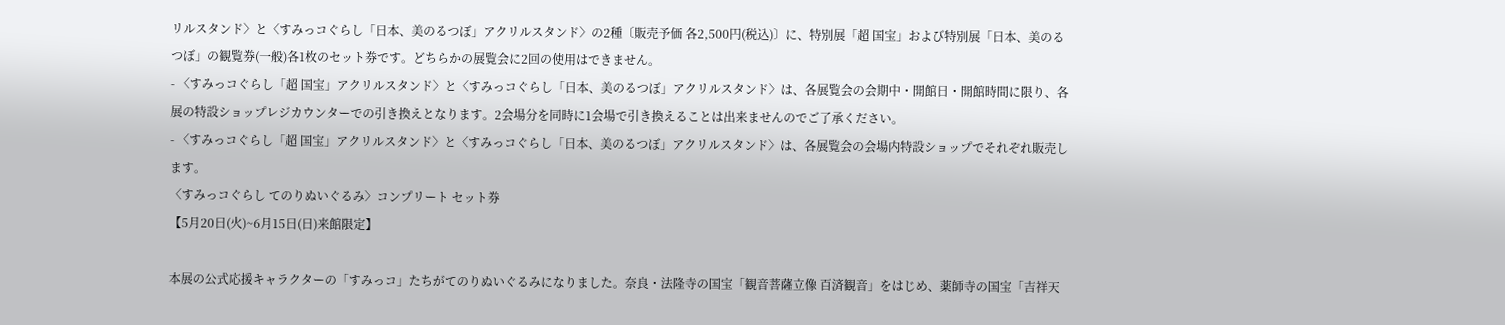リルスタンド〉と〈すみっコぐらし「日本、美のるつぼ」アクリルスタンド〉の2種〔販売予価 各2,500円(税込)〕に、特別展「超 国宝」および特別展「日本、美のるつぼ」の観覧券(一般)各1枚のセット券です。どちらかの展覧会に2回の使用はできません。
- 〈すみっコぐらし「超 国宝」アクリルスタンド〉と〈すみっコぐらし「日本、美のるつぼ」アクリルスタンド〉は、各展覧会の会期中・開館日・開館時間に限り、各展の特設ショップレジカウンターでの引き換えとなります。2会場分を同時に1会場で引き換えることは出来ませんのでご了承ください。
- 〈すみっコぐらし「超 国宝」アクリルスタンド〉と〈すみっコぐらし「日本、美のるつぼ」アクリルスタンド〉は、各展覧会の会場内特設ショップでそれぞれ販売します。
〈すみっコぐらし てのりぬいぐるみ〉コンプリート セット券
【5月20日(火)~6月15日(日)来館限定】

本展の公式応援キャラクターの「すみっコ」たちがてのりぬいぐるみになりました。奈良・法隆寺の国宝「観音菩薩立像 百済観音」をはじめ、薬師寺の国宝「吉祥天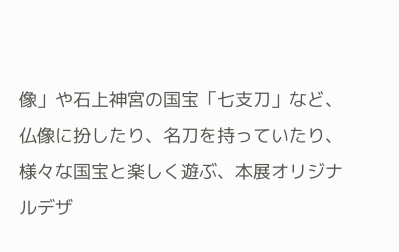像」や石上神宮の国宝「七支刀」など、仏像に扮したり、名刀を持っていたり、様々な国宝と楽しく遊ぶ、本展オリジナルデザ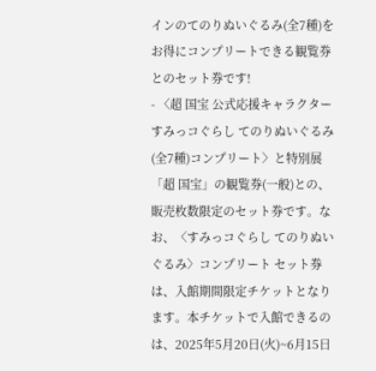インのてのりぬいぐるみ(全7種)をお得にコンプリートできる観覧券とのセット券です!
- 〈超 国宝 公式応援キャラクターすみっコぐらし てのりぬいぐるみ(全7種)コンプリート〉と特別展「超 国宝」の観覧券(一般)との、販売枚数限定のセット券です。なお、〈すみっコぐらし てのりぬいぐるみ〉コンプリート セット券は、入館期間限定チケットとなります。本チケットで入館できるのは、2025年5月20日(火)~6月15日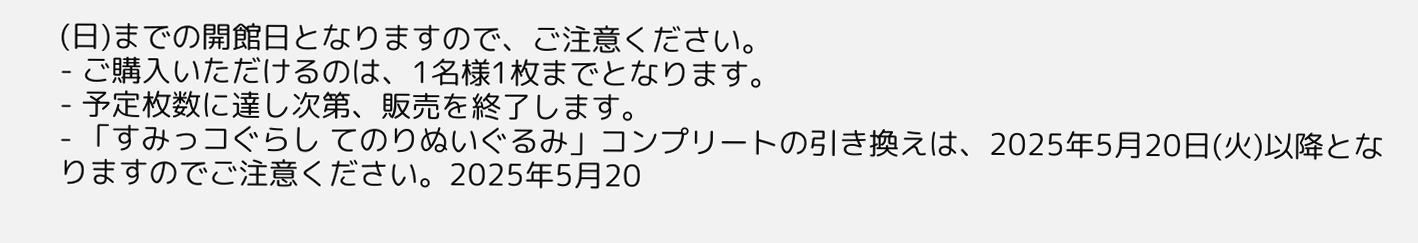(日)までの開館日となりますので、ご注意ください。
- ご購入いただけるのは、1名様1枚までとなります。
- 予定枚数に達し次第、販売を終了します。
- 「すみっコぐらし てのりぬいぐるみ」コンプリートの引き換えは、2025年5月20日(火)以降となりますのでご注意ください。2025年5月20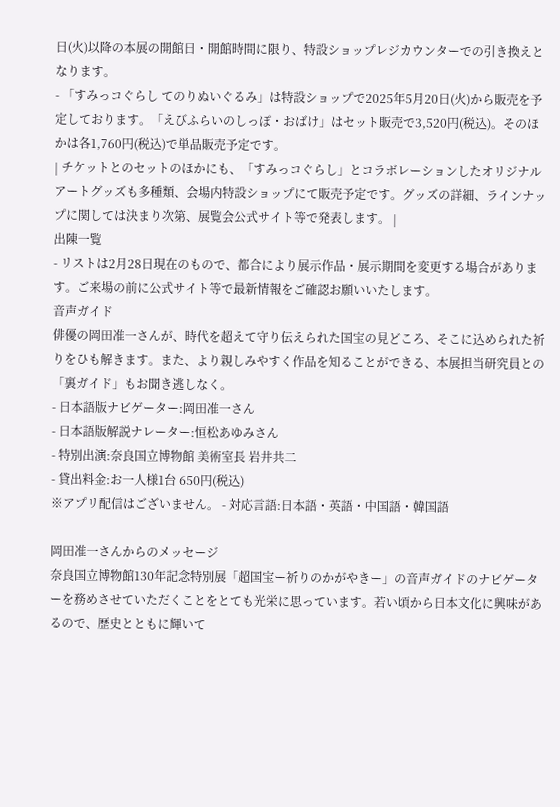日(火)以降の本展の開館日・開館時間に限り、特設ショップレジカウンターでの引き換えとなります。
- 「すみっコぐらし てのりぬいぐるみ」は特設ショップで2025年5月20日(火)から販売を予定しております。「えびふらいのしっぽ・おばけ」はセット販売で3,520円(税込)。そのほかは各1,760円(税込)で単品販売予定です。
| チケットとのセットのほかにも、「すみっコぐらし」とコラボレーションしたオリジナルアートグッズも多種類、会場内特設ショップにて販売予定です。グッズの詳細、ラインナップに関しては決まり次第、展覧会公式サイト等で発表します。 |
出陳一覧
- リストは2月28日現在のもので、都合により展示作品・展示期間を変更する場合があります。ご来場の前に公式サイト等で最新情報をご確認お願いいたします。
音声ガイド
俳優の岡田准一さんが、時代を超えて守り伝えられた国宝の見どころ、そこに込められた祈りをひも解きます。また、より親しみやすく作品を知ることができる、本展担当研究員との「裏ガイド」もお聞き逃しなく。
- 日本語版ナビゲーター:岡田准一さん
- 日本語版解説ナレーター:恒松あゆみさん
- 特別出演:奈良国立博物館 美術室長 岩井共二
- 貸出料金:お一人様1台 650円(税込)
※アプリ配信はございません。 - 対応言語:日本語・英語・中国語・韓国語

岡田准一さんからのメッセージ
奈良国立博物館130年記念特別展「超国宝ー祈りのかがやきー」の音声ガイドのナビゲーターを務めさせていただくことをとても光栄に思っています。若い頃から日本文化に興味があるので、歴史とともに輝いて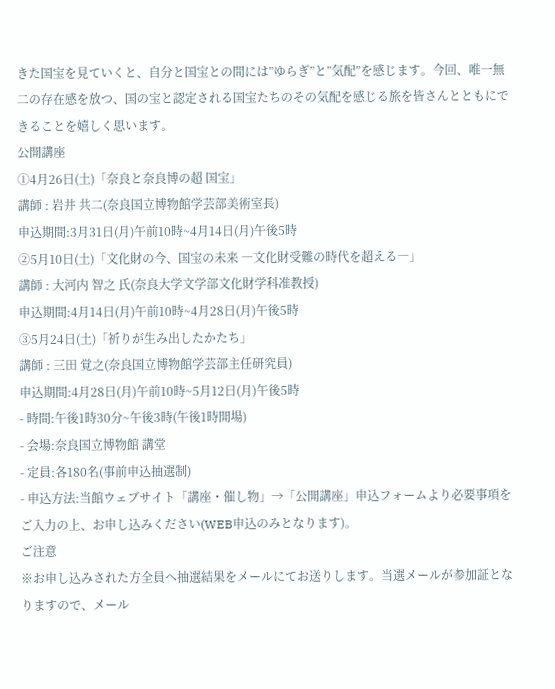きた国宝を見ていくと、自分と国宝との間には”ゆらぎ”と”気配”を感じます。今回、唯一無二の存在感を放つ、国の宝と認定される国宝たちのその気配を感じる旅を皆さんとともにできることを嬉しく思います。
公開講座
①4月26日(土)「奈良と奈良博の超 国宝」
講師 : 岩井 共二(奈良国立博物館学芸部美術室長)
申込期間:3月31日(月)午前10時~4月14日(月)午後5時
②5月10日(土)「文化財の今、国宝の未来 ―文化財受難の時代を超える―」
講師 : 大河内 智之 氏(奈良大学文学部文化財学科准教授)
申込期間:4月14日(月)午前10時~4月28日(月)午後5時
③5月24日(土)「祈りが生み出したかたち」
講師 : 三田 覚之(奈良国立博物館学芸部主任研究員)
申込期間:4月28日(月)午前10時~5月12日(月)午後5時
- 時間:午後1時30分~午後3時(午後1時開場)
- 会場:奈良国立博物館 講堂
- 定員:各180名(事前申込抽選制)
- 申込方法:当館ウェブサイト「講座・催し物」→「公開講座」申込フォームより必要事項をご入力の上、お申し込みください(WEB申込のみとなります)。
ご注意
※お申し込みされた方全員へ抽選結果をメールにてお送りします。当選メールが参加証となりますので、メール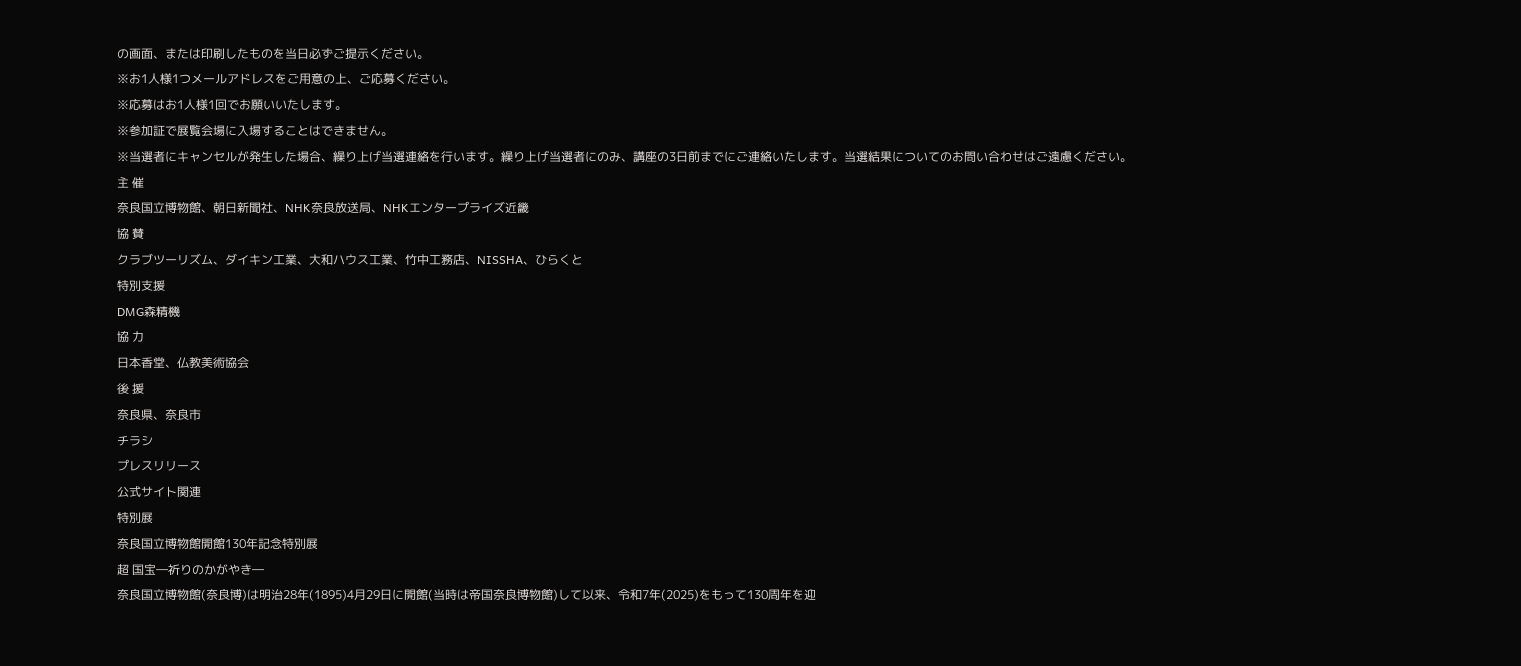の画面、または印刷したものを当日必ずご提示ください。
※お1人様1つメールアドレスをご用意の上、ご応募ください。
※応募はお1人様1回でお願いいたします。
※参加証で展覧会場に入場することはできません。
※当選者にキャンセルが発生した場合、繰り上げ当選連絡を行います。繰り上げ当選者にのみ、講座の3日前までにご連絡いたします。当選結果についてのお問い合わせはご遠慮ください。
主 催
奈良国立博物館、朝日新聞社、NHK奈良放送局、NHKエンタープライズ近畿
協 賛
クラブツーリズム、ダイキン工業、大和ハウス工業、竹中工務店、NISSHA、ひらくと
特別支援
DMG森精機
協 力
日本香堂、仏教美術協会
後 援
奈良県、奈良市
チラシ
プレスリリース
公式サイト関連
特別展
奈良国立博物館開館130年記念特別展
超 国宝―祈りのかがやき―
奈良国立博物館(奈良博)は明治28年(1895)4月29日に開館(当時は帝国奈良博物館)して以来、令和7年(2025)をもって130周年を迎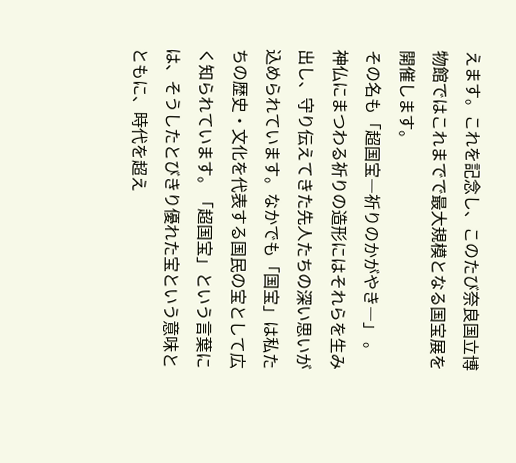えます。これを記念し、このたび奈良国立博物館ではこれまでで最大規模となる国宝展を開催します。
その名も「超国宝―祈りのかがやき―」 。神仏にまつわる祈りの造形にはそれらを生み出し、守り伝えてきた先人たちの深い思いが込められています。なかでも「国宝」は私たちの歴史・文化を代表する国民の宝として広く知られています。「超国宝」という言葉には、そうしたとびきり優れた宝という意味とともに、時代を超え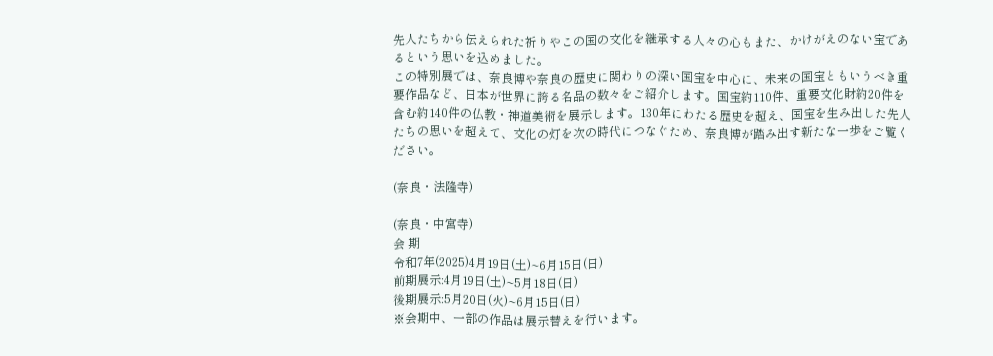先人たちから伝えられた祈りやこの国の文化を継承する人々の心もまた、かけがえのない宝であるという思いを込めました。
この特別展では、奈良博や奈良の歴史に関わりの深い国宝を中心に、未来の国宝ともいうべき重要作品など、日本が世界に誇る名品の数々をご紹介します。国宝約110件、重要文化財約20件を含む約140件の仏教・神道美術を展示します。130年にわたる歴史を超え、国宝を生み出した先人たちの思いを超えて、文化の灯を次の時代につなぐため、奈良博が踏み出す新たな一歩をご覧ください。

(奈良・法隆寺)

(奈良・中宮寺)
会 期
令和7年(2025)4月19日(土)~6月15日(日)
前期展示:4月19日(土)~5月18日(日)
後期展示:5月20日(火)~6月15日(日)
※会期中、一部の作品は展示替えを行います。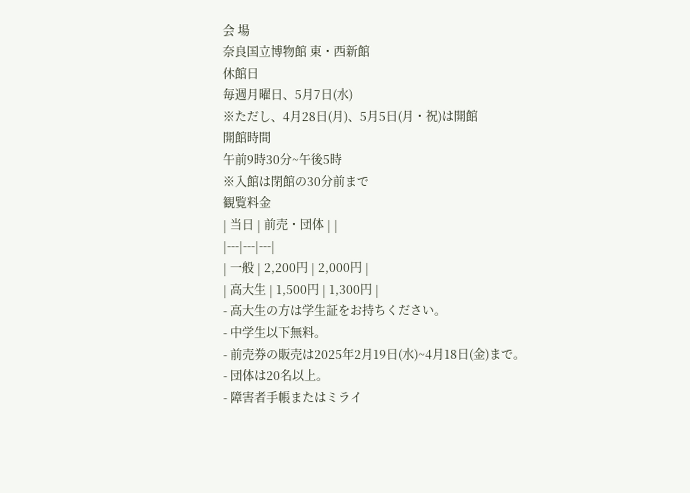会 場
奈良国立博物館 東・西新館
休館日
毎週月曜日、5月7日(水)
※ただし、4月28日(月)、5月5日(月・祝)は開館
開館時間
午前9時30分~午後5時
※入館は閉館の30分前まで
観覧料金
| 当日 | 前売・団体 | |
|---|---|---|
| 一般 | 2,200円 | 2,000円 |
| 高大生 | 1,500円 | 1,300円 |
- 高大生の方は学生証をお持ちください。
- 中学生以下無料。
- 前売券の販売は2025年2月19日(水)~4月18日(金)まで。
- 団体は20名以上。
- 障害者手帳またはミライ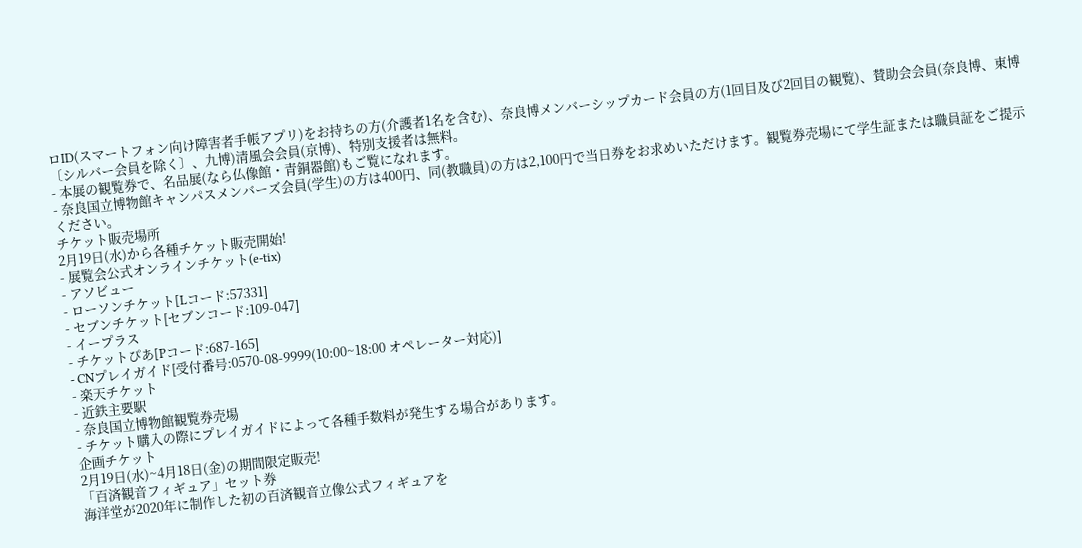ロID(スマートフォン向け障害者手帳アプリ)をお持ちの方(介護者1名を含む)、奈良博メンバーシップカード会員の方(1回目及び2回目の観覧)、賛助会会員(奈良博、東博〔シルバー会員を除く〕、九博)清風会会員(京博)、特別支援者は無料。
- 本展の観覧券で、名品展(なら仏像館・青銅器館)もご覧になれます。
- 奈良国立博物館キャンパスメンバーズ会員(学生)の方は400円、同(教職員)の方は2,100円で当日券をお求めいただけます。観覧券売場にて学生証または職員証をご提示ください。
チケット販売場所
2月19日(水)から各種チケット販売開始!
- 展覧会公式オンラインチケット(e-tix)
- アソビュー
- ローソンチケット[Lコード:57331]
- セブンチケット[セブンコード:109-047]
- イープラス
- チケットぴあ[Pコード:687-165]
- CNプレイガイド[受付番号:0570-08-9999(10:00~18:00 オペレーター対応)]
- 楽天チケット
- 近鉄主要駅
- 奈良国立博物館観覧券売場
- チケット購入の際にプレイガイドによって各種手数料が発生する場合があります。
企画チケット
2月19日(水)~4月18日(金)の期間限定販売!
「百済観音フィギュア」セット券
海洋堂が2020年に制作した初の百済観音立像公式フィギュアを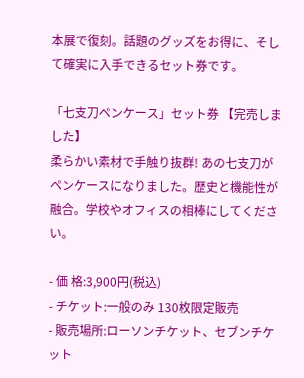本展で復刻。話題のグッズをお得に、そして確実に入手できるセット券です。

「七支刀ペンケース」セット券 【完売しました】
柔らかい素材で手触り抜群! あの七支刀がペンケースになりました。歴史と機能性が融合。学校やオフィスの相棒にしてください。

- 価 格:3,900円(税込)
- チケット:一般のみ 130枚限定販売
- 販売場所:ローソンチケット、セブンチケット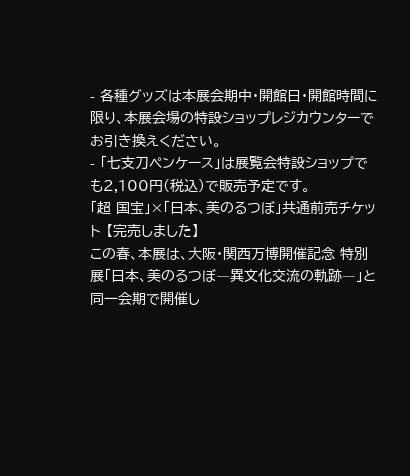- 各種グッズは本展会期中・開館日・開館時間に限り、本展会場の特設ショップレジカウンターでお引き換えください。
- 「七支刀ペンケース」は展覧会特設ショップでも2,100円(税込)で販売予定です。
「超 国宝」×「日本、美のるつぼ」共通前売チケット 【完売しました】
この春、本展は、大阪・関西万博開催記念 特別展「日本、美のるつぼ―異文化交流の軌跡―」と同一会期で開催し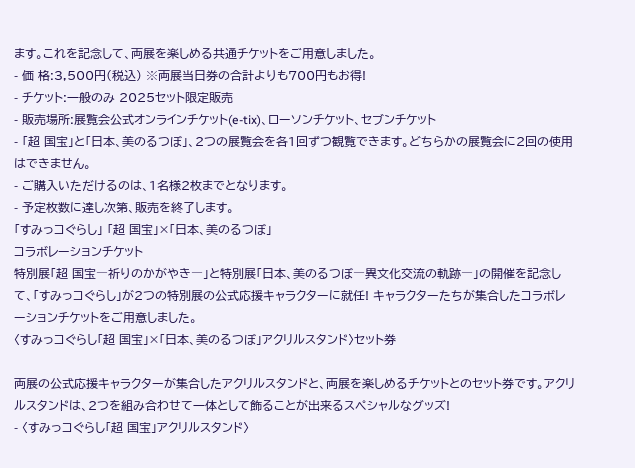ます。これを記念して、両展を楽しめる共通チケットをご用意しました。
- 価 格:3,500円(税込) ※両展当日券の合計よりも700円もお得!
- チケット:一般のみ 2025セット限定販売
- 販売場所:展覧会公式オンラインチケット(e-tix)、ローソンチケット、セブンチケット
- 「超 国宝」と「日本、美のるつぼ」、2つの展覧会を各1回ずつ観覧できます。どちらかの展覧会に2回の使用はできません。
- ご購入いただけるのは、1名様2枚までとなります。
- 予定枚数に達し次第、販売を終了します。
「すみっコぐらし」 「超 国宝」×「日本、美のるつぼ」
コラボレーションチケット
特別展「超 国宝―祈りのかがやき―」と特別展「日本、美のるつぼ―異文化交流の軌跡―」の開催を記念して、「すみっコぐらし」が2つの特別展の公式応援キャラクターに就任! キャラクターたちが集合したコラボレーションチケットをご用意しました。
〈すみっコぐらし「超 国宝」×「日本、美のるつぼ」アクリルスタンド〉セット券

両展の公式応援キャラクターが集合したアクリルスタンドと、両展を楽しめるチケットとのセット券です。アクリルスタンドは、2つを組み合わせて一体として飾ることが出来るスペシャルなグッズ!
- 〈すみっコぐらし「超 国宝」アクリルスタンド〉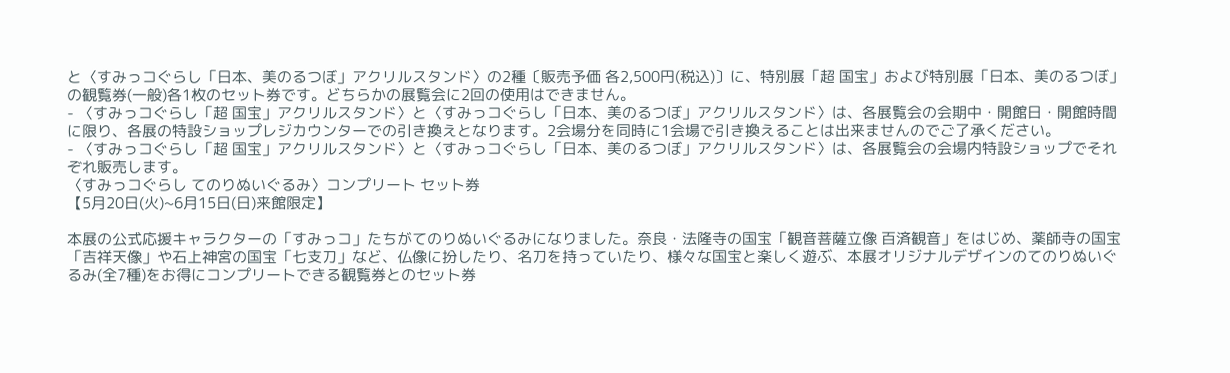と〈すみっコぐらし「日本、美のるつぼ」アクリルスタンド〉の2種〔販売予価 各2,500円(税込)〕に、特別展「超 国宝」および特別展「日本、美のるつぼ」の観覧券(一般)各1枚のセット券です。どちらかの展覧会に2回の使用はできません。
- 〈すみっコぐらし「超 国宝」アクリルスタンド〉と〈すみっコぐらし「日本、美のるつぼ」アクリルスタンド〉は、各展覧会の会期中・開館日・開館時間に限り、各展の特設ショップレジカウンターでの引き換えとなります。2会場分を同時に1会場で引き換えることは出来ませんのでご了承ください。
- 〈すみっコぐらし「超 国宝」アクリルスタンド〉と〈すみっコぐらし「日本、美のるつぼ」アクリルスタンド〉は、各展覧会の会場内特設ショップでそれぞれ販売します。
〈すみっコぐらし てのりぬいぐるみ〉コンプリート セット券
【5月20日(火)~6月15日(日)来館限定】

本展の公式応援キャラクターの「すみっコ」たちがてのりぬいぐるみになりました。奈良・法隆寺の国宝「観音菩薩立像 百済観音」をはじめ、薬師寺の国宝「吉祥天像」や石上神宮の国宝「七支刀」など、仏像に扮したり、名刀を持っていたり、様々な国宝と楽しく遊ぶ、本展オリジナルデザインのてのりぬいぐるみ(全7種)をお得にコンプリートできる観覧券とのセット券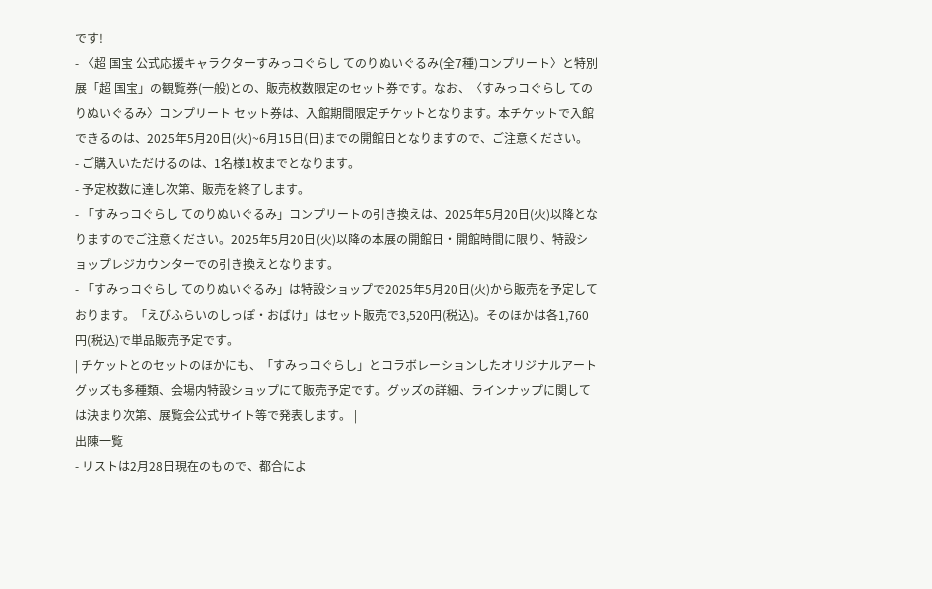です!
- 〈超 国宝 公式応援キャラクターすみっコぐらし てのりぬいぐるみ(全7種)コンプリート〉と特別展「超 国宝」の観覧券(一般)との、販売枚数限定のセット券です。なお、〈すみっコぐらし てのりぬいぐるみ〉コンプリート セット券は、入館期間限定チケットとなります。本チケットで入館できるのは、2025年5月20日(火)~6月15日(日)までの開館日となりますので、ご注意ください。
- ご購入いただけるのは、1名様1枚までとなります。
- 予定枚数に達し次第、販売を終了します。
- 「すみっコぐらし てのりぬいぐるみ」コンプリートの引き換えは、2025年5月20日(火)以降となりますのでご注意ください。2025年5月20日(火)以降の本展の開館日・開館時間に限り、特設ショップレジカウンターでの引き換えとなります。
- 「すみっコぐらし てのりぬいぐるみ」は特設ショップで2025年5月20日(火)から販売を予定しております。「えびふらいのしっぽ・おばけ」はセット販売で3,520円(税込)。そのほかは各1,760円(税込)で単品販売予定です。
| チケットとのセットのほかにも、「すみっコぐらし」とコラボレーションしたオリジナルアートグッズも多種類、会場内特設ショップにて販売予定です。グッズの詳細、ラインナップに関しては決まり次第、展覧会公式サイト等で発表します。 |
出陳一覧
- リストは2月28日現在のもので、都合によ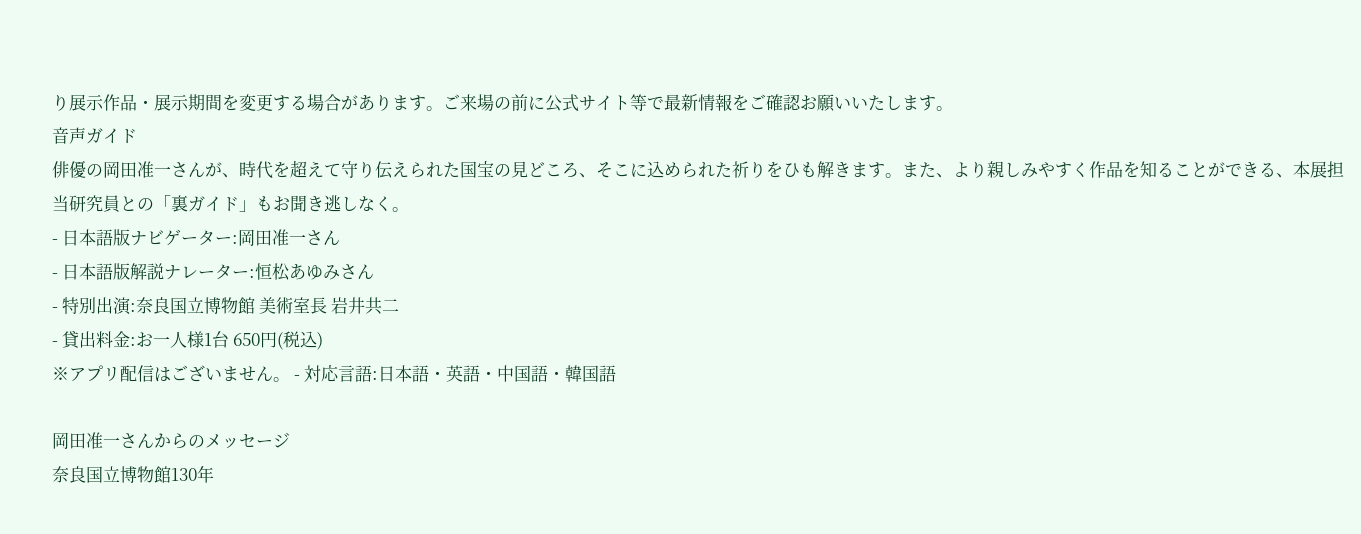り展示作品・展示期間を変更する場合があります。ご来場の前に公式サイト等で最新情報をご確認お願いいたします。
音声ガイド
俳優の岡田准一さんが、時代を超えて守り伝えられた国宝の見どころ、そこに込められた祈りをひも解きます。また、より親しみやすく作品を知ることができる、本展担当研究員との「裏ガイド」もお聞き逃しなく。
- 日本語版ナビゲーター:岡田准一さん
- 日本語版解説ナレーター:恒松あゆみさん
- 特別出演:奈良国立博物館 美術室長 岩井共二
- 貸出料金:お一人様1台 650円(税込)
※アプリ配信はございません。 - 対応言語:日本語・英語・中国語・韓国語

岡田准一さんからのメッセージ
奈良国立博物館130年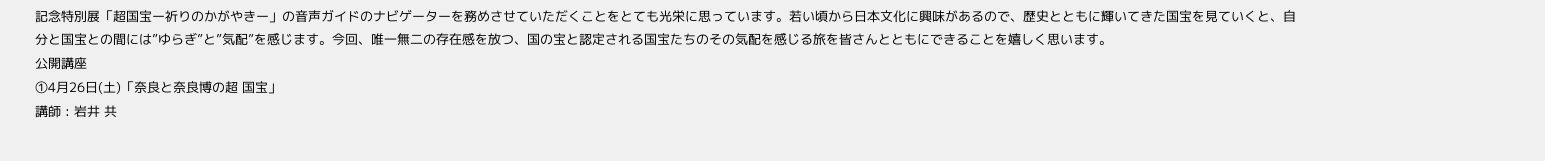記念特別展「超国宝ー祈りのかがやきー」の音声ガイドのナビゲーターを務めさせていただくことをとても光栄に思っています。若い頃から日本文化に興味があるので、歴史とともに輝いてきた国宝を見ていくと、自分と国宝との間には”ゆらぎ”と”気配”を感じます。今回、唯一無二の存在感を放つ、国の宝と認定される国宝たちのその気配を感じる旅を皆さんとともにできることを嬉しく思います。
公開講座
①4月26日(土)「奈良と奈良博の超 国宝」
講師 : 岩井 共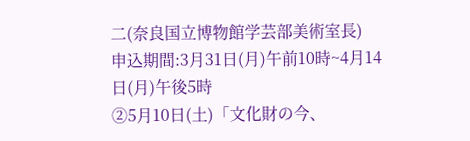二(奈良国立博物館学芸部美術室長)
申込期間:3月31日(月)午前10時~4月14日(月)午後5時
②5月10日(土)「文化財の今、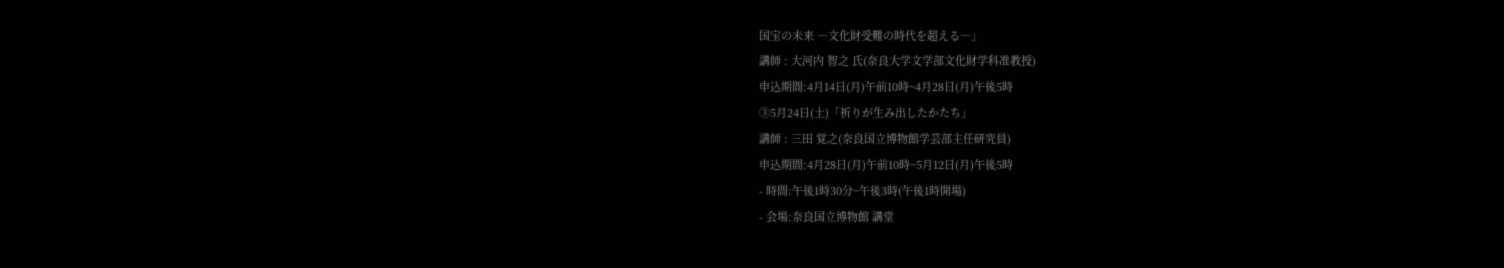国宝の未来 ―文化財受難の時代を超える―」
講師 : 大河内 智之 氏(奈良大学文学部文化財学科准教授)
申込期間:4月14日(月)午前10時~4月28日(月)午後5時
③5月24日(土)「祈りが生み出したかたち」
講師 : 三田 覚之(奈良国立博物館学芸部主任研究員)
申込期間:4月28日(月)午前10時~5月12日(月)午後5時
- 時間:午後1時30分~午後3時(午後1時開場)
- 会場:奈良国立博物館 講堂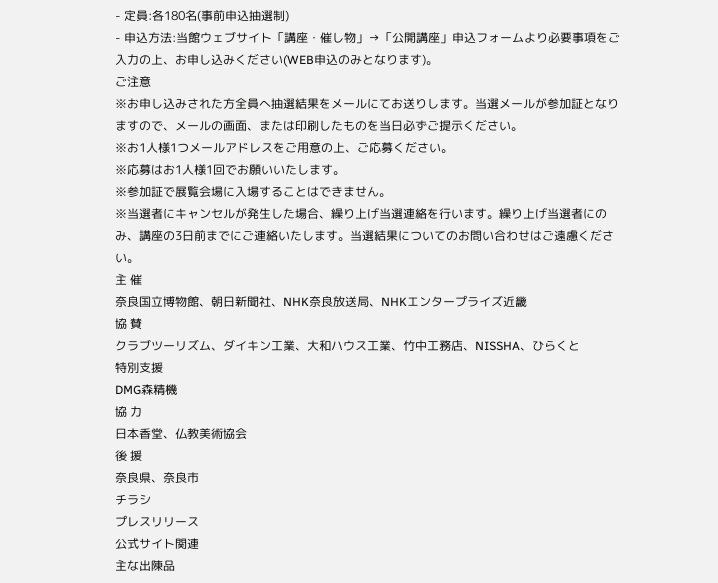- 定員:各180名(事前申込抽選制)
- 申込方法:当館ウェブサイト「講座・催し物」→「公開講座」申込フォームより必要事項をご入力の上、お申し込みください(WEB申込のみとなります)。
ご注意
※お申し込みされた方全員へ抽選結果をメールにてお送りします。当選メールが参加証となりますので、メールの画面、または印刷したものを当日必ずご提示ください。
※お1人様1つメールアドレスをご用意の上、ご応募ください。
※応募はお1人様1回でお願いいたします。
※参加証で展覧会場に入場することはできません。
※当選者にキャンセルが発生した場合、繰り上げ当選連絡を行います。繰り上げ当選者にのみ、講座の3日前までにご連絡いたします。当選結果についてのお問い合わせはご遠慮ください。
主 催
奈良国立博物館、朝日新聞社、NHK奈良放送局、NHKエンタープライズ近畿
協 賛
クラブツーリズム、ダイキン工業、大和ハウス工業、竹中工務店、NISSHA、ひらくと
特別支援
DMG森精機
協 力
日本香堂、仏教美術協会
後 援
奈良県、奈良市
チラシ
プレスリリース
公式サイト関連
主な出陳品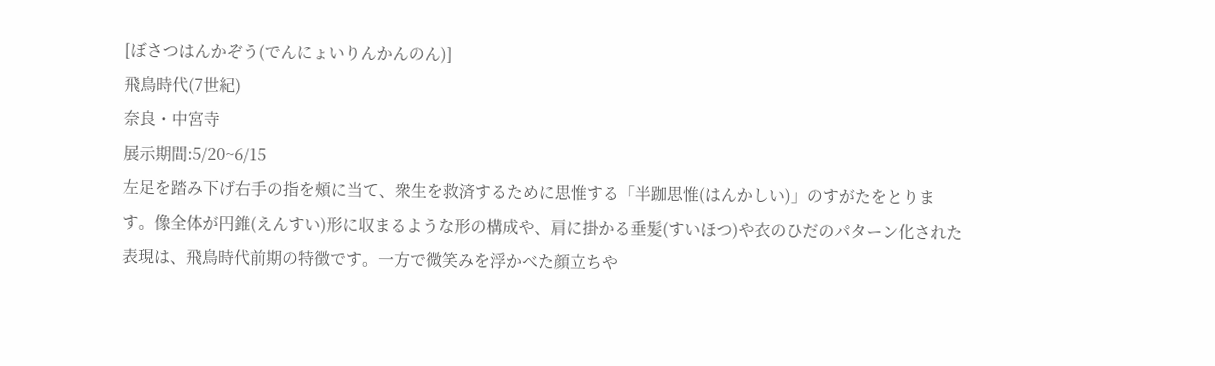[ぼさつはんかぞう(でんにょいりんかんのん)]
飛鳥時代(7世紀)
奈良・中宮寺
展示期間:5/20~6/15
左足を踏み下げ右手の指を頰に当て、衆生を救済するために思惟する「半跏思惟(はんかしい)」のすがたをとります。像全体が円錐(えんすい)形に収まるような形の構成や、肩に掛かる垂髪(すいほつ)や衣のひだのパターン化された表現は、飛鳥時代前期の特徴です。一方で微笑みを浮かべた顔立ちや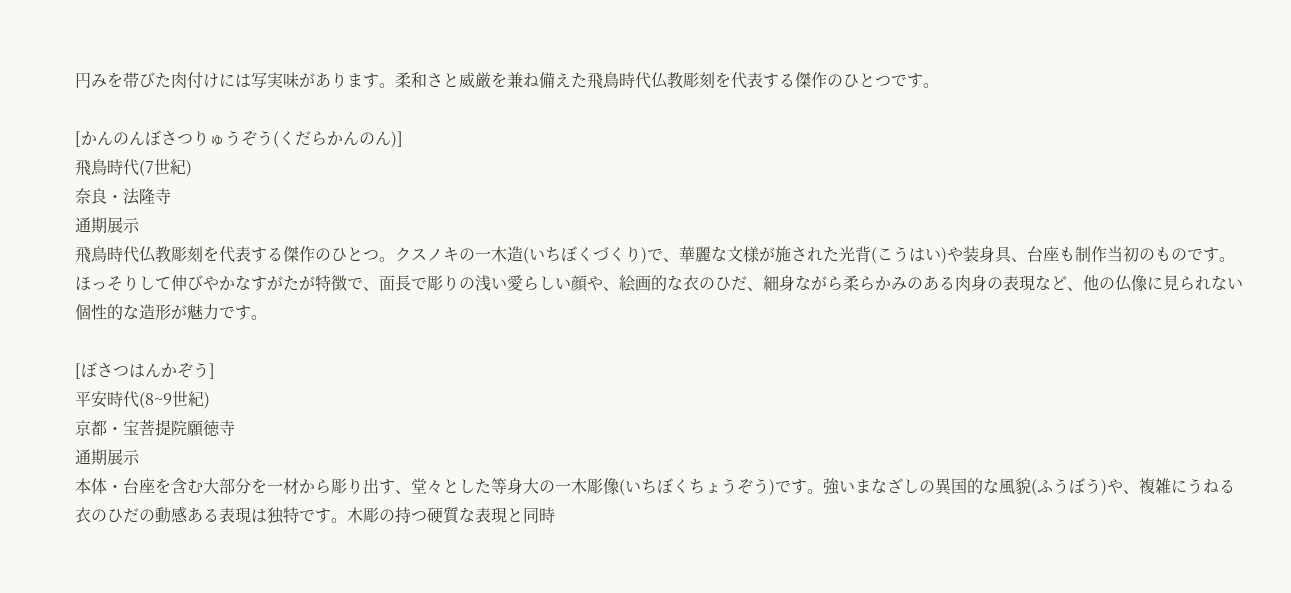円みを帯びた肉付けには写実味があります。柔和さと威厳を兼ね備えた飛鳥時代仏教彫刻を代表する傑作のひとつです。

[かんのんぼさつりゅうぞう(くだらかんのん)]
飛鳥時代(7世紀)
奈良・法隆寺
通期展示
飛鳥時代仏教彫刻を代表する傑作のひとつ。クスノキの一木造(いちぼくづくり)で、華麗な文様が施された光背(こうはい)や装身具、台座も制作当初のものです。ほっそりして伸びやかなすがたが特徴で、面長で彫りの浅い愛らしい顔や、絵画的な衣のひだ、細身ながら柔らかみのある肉身の表現など、他の仏像に見られない個性的な造形が魅力です。

[ぼさつはんかぞう]
平安時代(8~9世紀)
京都・宝菩提院願徳寺
通期展示
本体・台座を含む大部分を一材から彫り出す、堂々とした等身大の一木彫像(いちぼくちょうぞう)です。強いまなざしの異国的な風貌(ふうぼう)や、複雑にうねる衣のひだの動感ある表現は独特です。木彫の持つ硬質な表現と同時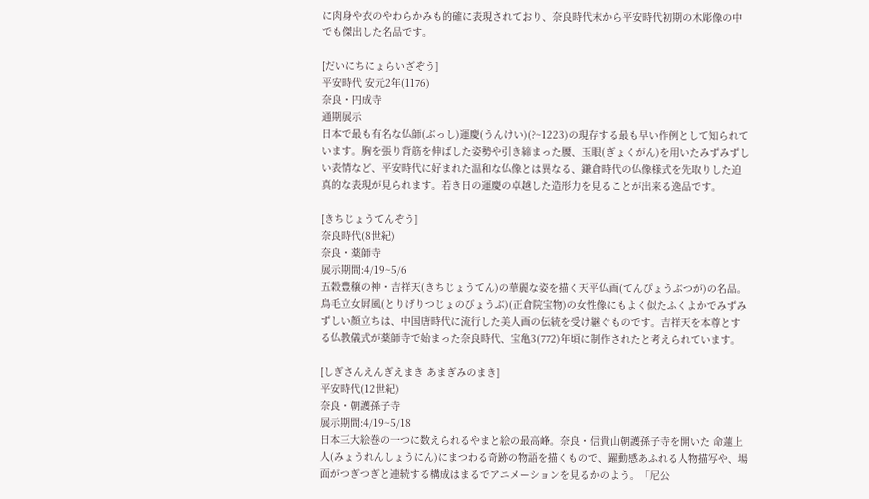に肉身や衣のやわらかみも的確に表現されており、奈良時代末から平安時代初期の木彫像の中でも傑出した名品です。

[だいにちにょらいざぞう]
平安時代 安元2年(1176)
奈良・円成寺
通期展示
日本で最も有名な仏師(ぶっし)運慶(うんけい)(?~1223)の現存する最も早い作例として知られています。胸を張り背筋を伸ばした姿勢や引き締まった腰、玉眼(ぎょくがん)を用いたみずみずしい表情など、平安時代に好まれた温和な仏像とは異なる、鎌倉時代の仏像様式を先取りした迫真的な表現が見られます。若き日の運慶の卓越した造形力を見ることが出来る逸品です。

[きちじょうてんぞう]
奈良時代(8世紀)
奈良・薬師寺
展示期間:4/19~5/6
五穀豊穣の神・吉祥天(きちじょうてん)の華麗な姿を描く天平仏画(てんぴょうぶつが)の名品。鳥毛立女屛風(とりげりつじょのびょうぶ)(正倉院宝物)の女性像にもよく似たふくよかでみずみずしい顔立ちは、中国唐時代に流行した美人画の伝統を受け継ぐものです。吉祥天を本尊とする仏教儀式が薬師寺で始まった奈良時代、宝亀3(772)年頃に制作されたと考えられています。

[しぎさんえんぎえまき あまぎみのまき]
平安時代(12世紀)
奈良・朝護孫子寺
展示期間:4/19~5/18
日本三大絵巻の一つに数えられるやまと絵の最高峰。奈良・信貴山朝護孫子寺を開いた 命蓮上人(みょうれんしょうにん)にまつわる奇跡の物語を描くもので、躍動感あふれる人物描写や、場面がつぎつぎと連続する構成はまるでアニメーションを見るかのよう。「尼公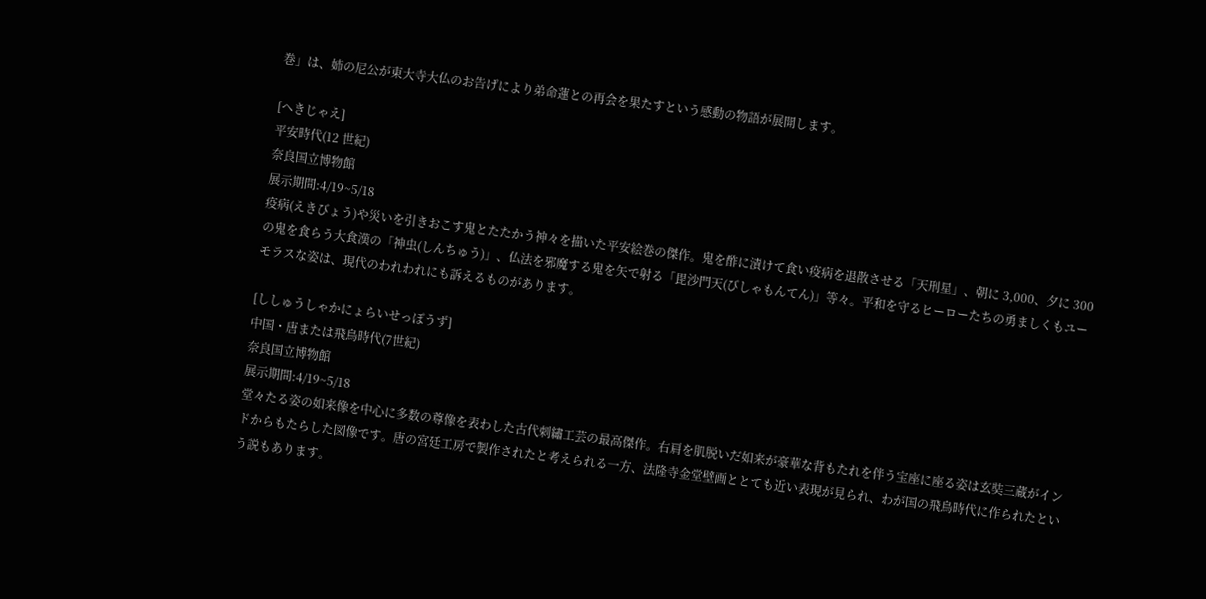巻」は、姉の尼公が東大寺大仏のお告げにより弟命蓮との再会を果たすという感動の物語が展開します。

[へきじゃえ]
平安時代(12 世紀)
奈良国立博物館
展示期間:4/19~5/18
疫病(えきびょう)や災いを引きおこす鬼とたたかう神々を描いた平安絵巻の傑作。鬼を酢に漬けて食い疫病を退散させる「天刑星」、朝に 3,000、夕に 300 の鬼を食らう大食漢の「神虫(しんちゅう)」、仏法を邪魔する鬼を矢で射る「毘沙門天(びしゃもんてん)」等々。平和を守るヒーローたちの勇ましくもユーモラスな姿は、現代のわれわれにも訴えるものがあります。

[ししゅうしゃかにょらいせっぽうず]
中国・唐または飛鳥時代(7世紀)
奈良国立博物館
展示期間:4/19~5/18
堂々たる姿の如来像を中心に多数の尊像を表わした古代刺繡工芸の最高傑作。右肩を肌脱いだ如来が豪華な背もたれを伴う宝座に座る姿は玄奘三蔵がインドからもたらした図像です。唐の宮廷工房で製作されたと考えられる一方、法隆寺金堂壁画ととても近い表現が見られ、わが国の飛鳥時代に作られたという説もあります。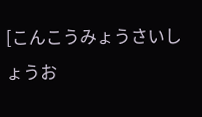[こんこうみょうさいしょうお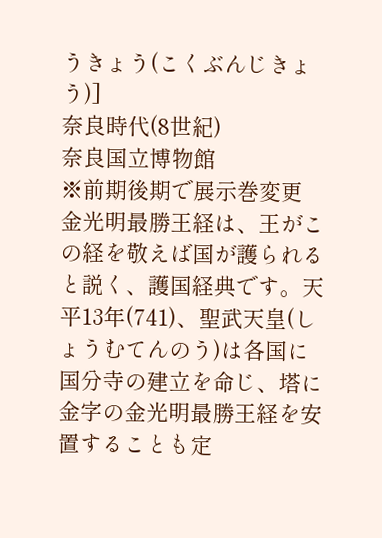うきょう(こくぶんじきょう)]
奈良時代(8世紀)
奈良国立博物館
※前期後期で展示巻変更
金光明最勝王経は、王がこの経を敬えば国が護られると説く、護国経典です。天平13年(741)、聖武天皇(しょうむてんのう)は各国に国分寺の建立を命じ、塔に金字の金光明最勝王経を安置することも定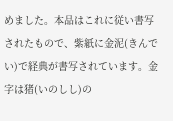めました。本品はこれに従い書写されたもので、紫紙に金泥(きんでい)で経典が書写されています。金字は猪(いのしし)の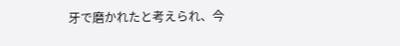牙で磨かれたと考えられ、今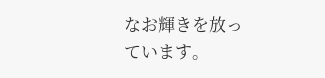なお輝きを放っています。